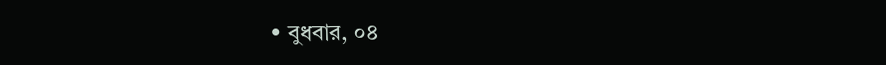• বুধবার, ০৪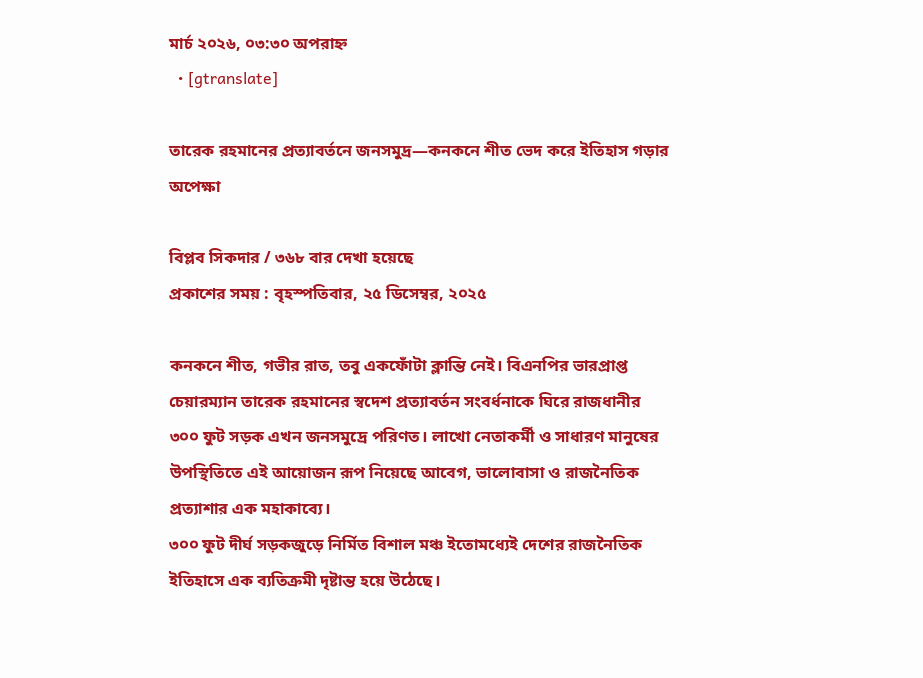মার্চ ২০২৬, ০৩:৩০ অপরাহ্ন
  • [gtranslate]

তারেক রহমানের প্রত্যাবর্তনে জনসমুদ্র—কনকনে শীত ভেদ করে ইতিহাস গড়ার অপেক্ষা

বিপ্লব সিকদার / ৩৬৮ বার দেখা হয়েছে
প্রকাশের সময় : বৃহস্পতিবার, ২৫ ডিসেম্বর, ২০২৫

কনকনে শীত, গভীর রাত, তবু একফোঁটা ক্লান্তি নেই। বিএনপির ভারপ্রাপ্ত চেয়ারম্যান তারেক রহমানের স্বদেশ প্রত্যাবর্তন সংবর্ধনাকে ঘিরে রাজধানীর ৩০০ ফুট সড়ক এখন জনসমুদ্রে পরিণত। লাখো নেতাকর্মী ও সাধারণ মানুষের উপস্থিতিতে এই আয়োজন রূপ নিয়েছে আবেগ, ভালোবাসা ও রাজনৈতিক প্রত্যাশার এক মহাকাব্যে।
৩০০ ফুট দীর্ঘ সড়কজুড়ে নির্মিত বিশাল মঞ্চ ইতোমধ্যেই দেশের রাজনৈতিক ইতিহাসে এক ব্যতিক্রমী দৃষ্টান্ত হয়ে উঠেছে।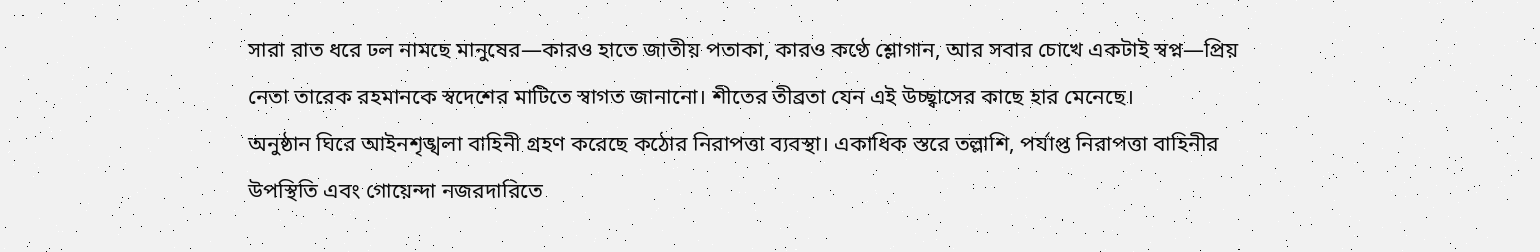সারা রাত ধরে ঢল নামছে মানুষের—কারও হাতে জাতীয় পতাকা, কারও কণ্ঠে শ্লোগান, আর সবার চোখে একটাই স্বপ্ন—প্রিয় নেতা তারেক রহমানকে স্বদেশের মাটিতে স্বাগত জানানো। শীতের তীব্রতা যেন এই উচ্ছ্বাসের কাছে হার মেনেছে।
অনুষ্ঠান ঘিরে আইনশৃঙ্খলা বাহিনী গ্রহণ করেছে কঠোর নিরাপত্তা ব্যবস্থা। একাধিক স্তরে তল্লাশি, পর্যাপ্ত নিরাপত্তা বাহিনীর উপস্থিতি এবং গোয়েন্দা নজরদারিতে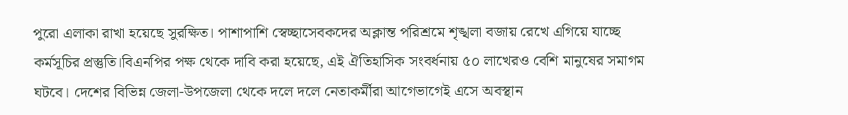পুরো এলাকা রাখা হয়েছে সুরক্ষিত। পাশাপাশি স্বেচ্ছাসেবকদের অক্লান্ত পরিশ্রমে শৃঙ্খলা বজায় রেখে এগিয়ে যাচ্ছে কর্মসূচির প্রস্তুতি।বিএনপির পক্ষ থেকে দাবি করা হয়েছে, এই ঐতিহাসিক সংবর্ধনায় ৫০ লাখেরও বেশি মানুষের সমাগম ঘটবে। দেশের বিভিন্ন জেলা-উপজেলা থেকে দলে দলে নেতাকর্মীরা আগেভাগেই এসে অবস্থান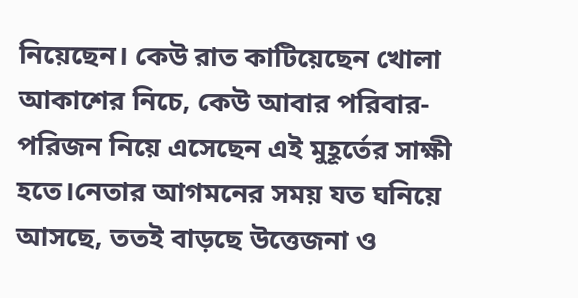নিয়েছেন। কেউ রাত কাটিয়েছেন খোলা আকাশের নিচে, কেউ আবার পরিবার-পরিজন নিয়ে এসেছেন এই মুহূর্তের সাক্ষী হতে।নেতার আগমনের সময় যত ঘনিয়ে আসছে, ততই বাড়ছে উত্তেজনা ও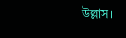উল্লাস।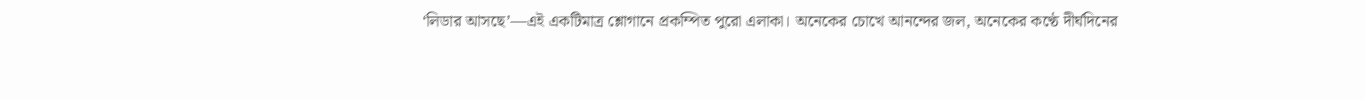‘লিডার আসছে’—এই একটিমাত্র শ্লোগানে প্রকম্পিত পুরো এলাকা। অনেকের চোখে আনন্দের জল, অনেকের কণ্ঠে দীর্ঘদিনের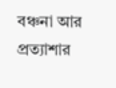বঞ্চনা আর প্রত্যাশার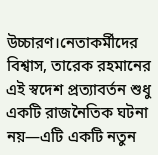উচ্চারণ।নেতাকর্মীদের বিশ্বাস, তারেক রহমানের এই স্বদেশ প্রত্যাবর্তন শুধু একটি রাজনৈতিক ঘটনা নয়—এটি একটি নতুন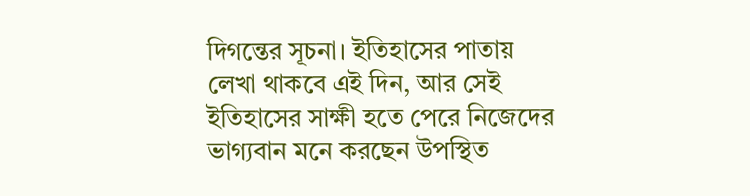দিগন্তের সূচনা। ইতিহাসের পাতায় লেখা থাকবে এই দিন, আর সেই ইতিহাসের সাক্ষী হতে পেরে নিজেদের ভাগ্যবান মনে করছেন উপস্থিত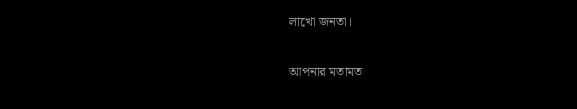লাখো জনতা।


আপনার মতামত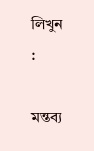লিখুন :

মন্তব্য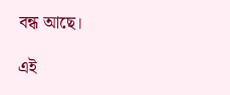বন্ধ আছে।

এই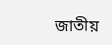জাতীয়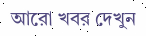আরো খবর দেখুন